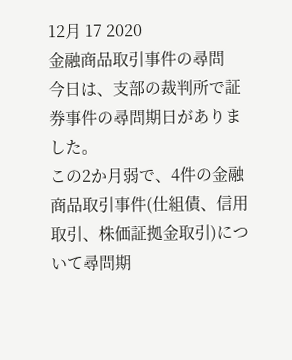12月 17 2020
金融商品取引事件の尋問
今日は、支部の裁判所で証券事件の尋問期日がありました。
この2か月弱で、4件の金融商品取引事件(仕組債、信用取引、株価証拠金取引)について尋問期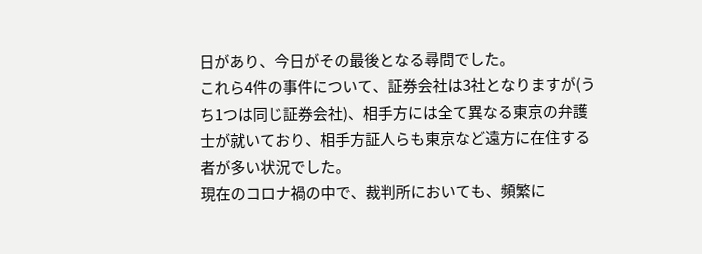日があり、今日がその最後となる尋問でした。
これら4件の事件について、証券会社は3社となりますが(うち1つは同じ証券会社)、相手方には全て異なる東京の弁護士が就いており、相手方証人らも東京など遠方に在住する者が多い状況でした。
現在のコロナ禍の中で、裁判所においても、頻繁に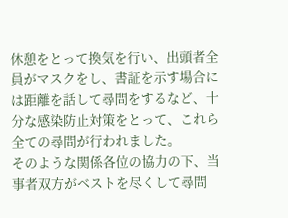休憩をとって換気を行い、出頭者全員がマスクをし、書証を示す場合には距離を話して尋問をするなど、十分な感染防止対策をとって、これら全ての尋問が行われました。
そのような関係各位の協力の下、当事者双方がベストを尽くして尋問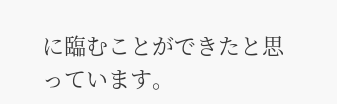に臨むことができたと思っています。